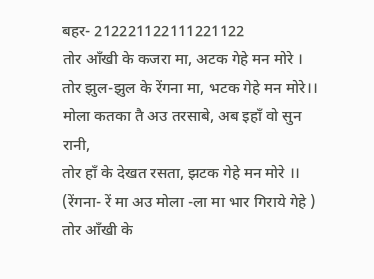बहर- 212221122111221122
तोर आँखी के कजरा मा, अटक गेहे मन मोरे ।
तोर झुल-झुल के रेंगना मा, भटक गेहे मन मोरे।।
मोला कतका तै अउ तरसाबे, अब इहाँ वो सुन रानी,
तोर हाँ के देखत रसता, झटक गेहे मन मोरे ।।
(रेंगना- रें मा अउ मोला -ला मा भार गिराये गेहे )
तोर आँखी के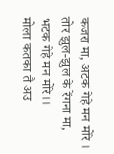कजरा मा, अटक गेहे मन मोरे ।
तोर झुल-झुल के रेंगना मा, भटक गेहे मन मोरे।।
मोला कतका तै अउ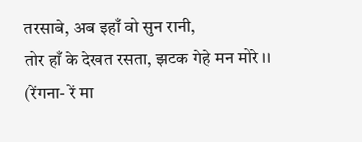तरसाबे, अब इहाँ वो सुन रानी,
तोर हाँ के देखत रसता, झटक गेहे मन मोरे ।।
(रेंगना- रें मा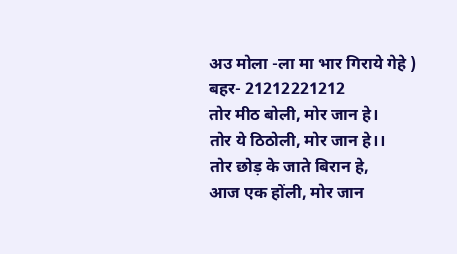अउ मोला -ला मा भार गिराये गेहे )
बहर- 21212221212
तोर मीठ बोली, मोर जान हे।
तोर ये ठिठोली, मोर जान हे।।
तोर छोड़ के जाते बिरान हे,
आज एक होंली, मोर जान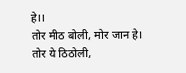हे।।
तोर मीठ बोली, मोर जान हे।
तोर ये ठिठोली,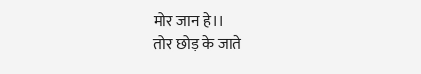मोर जान हे।।
तोर छोड़ के जाते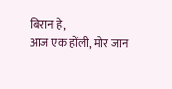बिरान हे,
आज एक होंली, मोर जान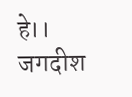हे।।
जगदीश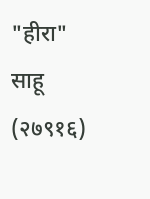"हीरा" साहू (२७९१६)